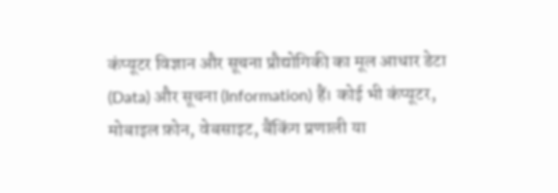कंप्यूटर विज्ञान और सूचना प्रौद्योगिकी का मूल आधार डेटा (Data) और सूचना (Information) हैं। कोई भी कंप्यूटर, मोबाइल फ़ोन, वेबसाइट, बैंकिंग प्रणाली या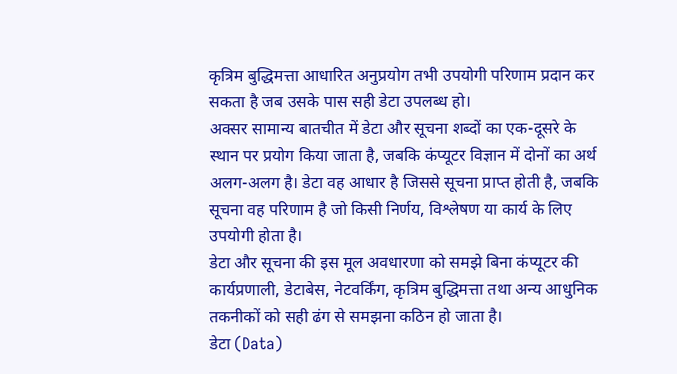कृत्रिम बुद्धिमत्ता आधारित अनुप्रयोग तभी उपयोगी परिणाम प्रदान कर सकता है जब उसके पास सही डेटा उपलब्ध हो।
अक्सर सामान्य बातचीत में डेटा और सूचना शब्दों का एक-दूसरे के स्थान पर प्रयोग किया जाता है, जबकि कंप्यूटर विज्ञान में दोनों का अर्थ अलग-अलग है। डेटा वह आधार है जिससे सूचना प्राप्त होती है, जबकि सूचना वह परिणाम है जो किसी निर्णय, विश्लेषण या कार्य के लिए उपयोगी होता है।
डेटा और सूचना की इस मूल अवधारणा को समझे बिना कंप्यूटर की कार्यप्रणाली, डेटाबेस, नेटवर्किंग, कृत्रिम बुद्धिमत्ता तथा अन्य आधुनिक तकनीकों को सही ढंग से समझना कठिन हो जाता है।
डेटा (Data)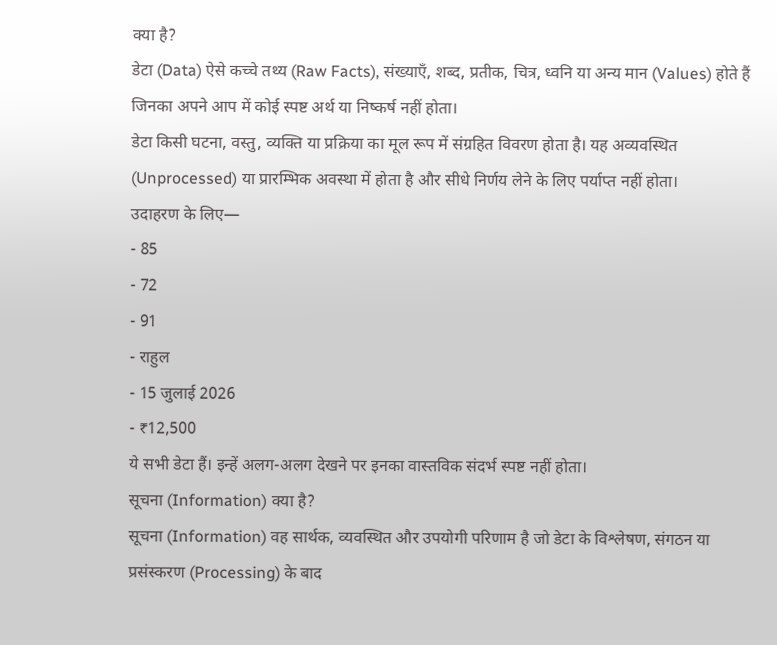क्या है?
डेटा (Data) ऐसे कच्चे तथ्य (Raw Facts), संख्याएँ, शब्द, प्रतीक, चित्र, ध्वनि या अन्य मान (Values) होते हैं जिनका अपने आप में कोई स्पष्ट अर्थ या निष्कर्ष नहीं होता।
डेटा किसी घटना, वस्तु, व्यक्ति या प्रक्रिया का मूल रूप में संग्रहित विवरण होता है। यह अव्यवस्थित (Unprocessed) या प्रारम्भिक अवस्था में होता है और सीधे निर्णय लेने के लिए पर्याप्त नहीं होता।
उदाहरण के लिए—
- 85
- 72
- 91
- राहुल
- 15 जुलाई 2026
- ₹12,500
ये सभी डेटा हैं। इन्हें अलग-अलग देखने पर इनका वास्तविक संदर्भ स्पष्ट नहीं होता।
सूचना (Information) क्या है?
सूचना (Information) वह सार्थक, व्यवस्थित और उपयोगी परिणाम है जो डेटा के विश्लेषण, संगठन या प्रसंस्करण (Processing) के बाद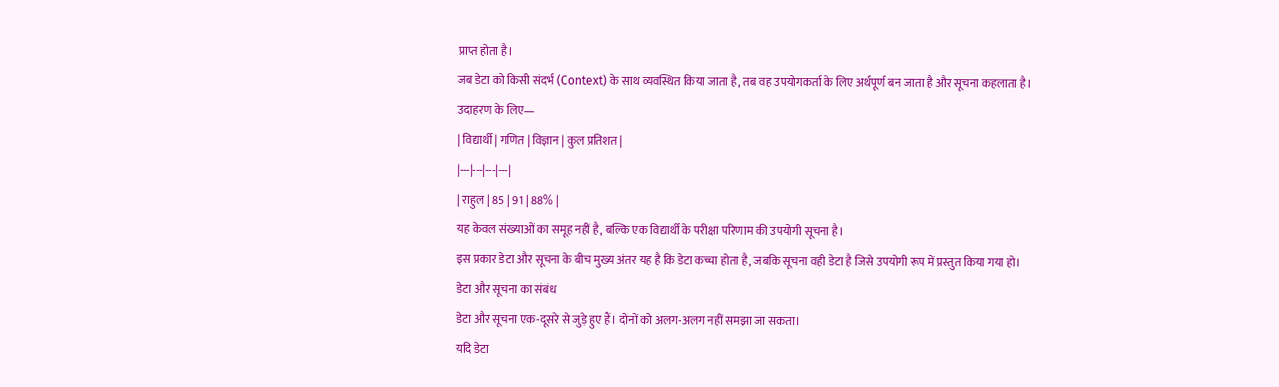प्राप्त होता है।
जब डेटा को किसी संदर्भ (Context) के साथ व्यवस्थित किया जाता है, तब वह उपयोगकर्ता के लिए अर्थपूर्ण बन जाता है और सूचना कहलाता है।
उदाहरण के लिए—
| विद्यार्थी | गणित | विज्ञान | कुल प्रतिशत |
|---|---|---|---|
| राहुल | 85 | 91 | 88% |
यह केवल संख्याओं का समूह नहीं है, बल्कि एक विद्यार्थी के परीक्षा परिणाम की उपयोगी सूचना है।
इस प्रकार डेटा और सूचना के बीच मुख्य अंतर यह है कि डेटा कच्चा होता है, जबकि सूचना वही डेटा है जिसे उपयोगी रूप में प्रस्तुत किया गया हो।
डेटा और सूचना का संबंध
डेटा और सूचना एक-दूसरे से जुड़े हुए हैं। दोनों को अलग-अलग नहीं समझा जा सकता।
यदि डेटा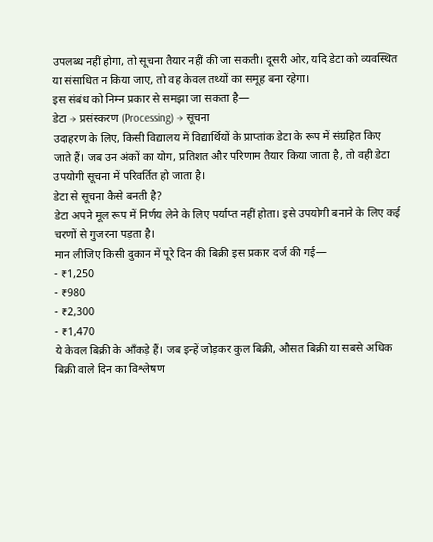उपलब्ध नहीं होगा, तो सूचना तैयार नहीं की जा सकती। दूसरी ओर, यदि डेटा को व्यवस्थित या संसाधित न किया जाए, तो वह केवल तथ्यों का समूह बना रहेगा।
इस संबंध को निम्न प्रकार से समझा जा सकता है—
डेटा → प्रसंस्करण (Processing) → सूचना
उदाहरण के लिए, किसी विद्यालय में विद्यार्थियों के प्राप्तांक डेटा के रूप में संग्रहित किए जाते हैं। जब उन अंकों का योग, प्रतिशत और परिणाम तैयार किया जाता है, तो वही डेटा उपयोगी सूचना में परिवर्तित हो जाता है।
डेटा से सूचना कैसे बनती है?
डेटा अपने मूल रूप में निर्णय लेने के लिए पर्याप्त नहीं होता। इसे उपयोगी बनाने के लिए कई चरणों से गुजरना पड़ता है।
मान लीजिए किसी दुकान में पूरे दिन की बिक्री इस प्रकार दर्ज की गई—
- ₹1,250
- ₹980
- ₹2,300
- ₹1,470
ये केवल बिक्री के आँकड़े हैं। जब इन्हें जोड़कर कुल बिक्री, औसत बिक्री या सबसे अधिक बिक्री वाले दिन का विश्लेषण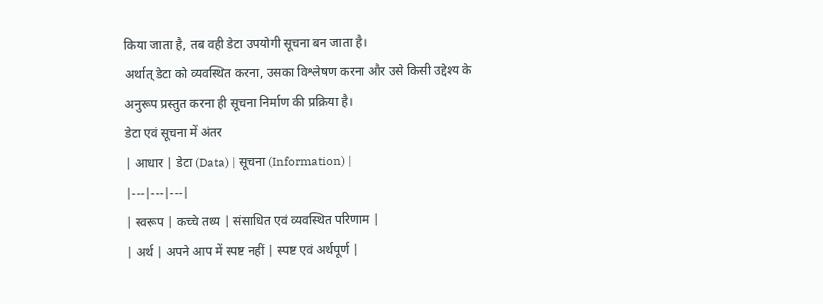किया जाता है, तब वही डेटा उपयोगी सूचना बन जाता है।
अर्थात् डेटा को व्यवस्थित करना, उसका विश्लेषण करना और उसे किसी उद्देश्य के अनुरूप प्रस्तुत करना ही सूचना निर्माण की प्रक्रिया है।
डेटा एवं सूचना में अंतर
| आधार | डेटा (Data) | सूचना (Information) |
|---|---|---|
| स्वरूप | कच्चे तथ्य | संसाधित एवं व्यवस्थित परिणाम |
| अर्थ | अपने आप में स्पष्ट नहीं | स्पष्ट एवं अर्थपूर्ण |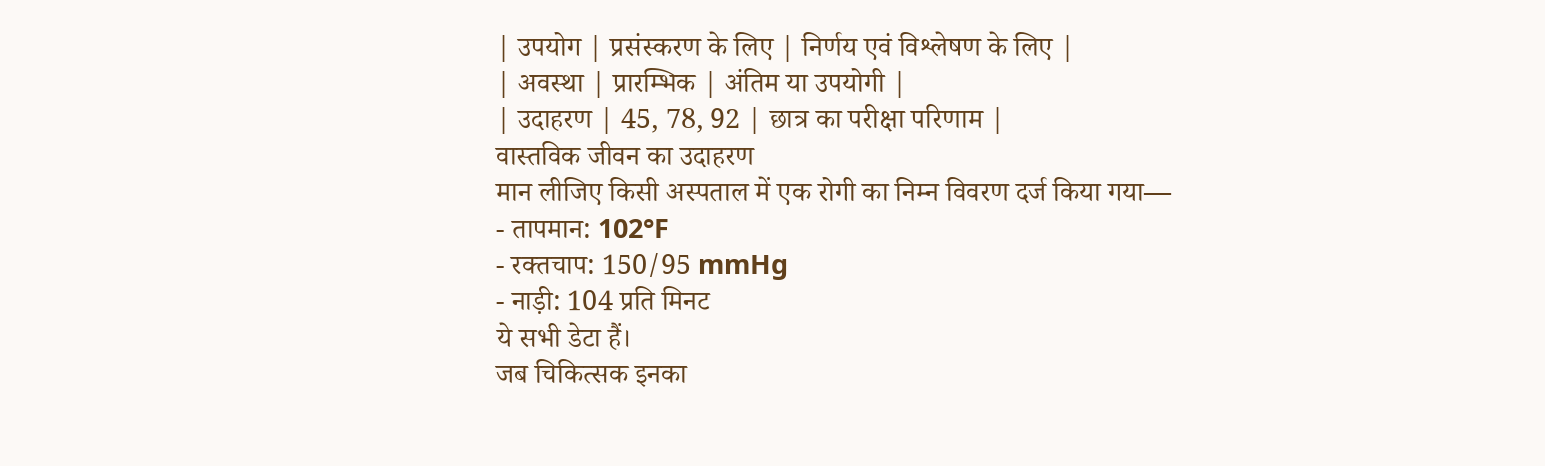| उपयोग | प्रसंस्करण के लिए | निर्णय एवं विश्लेषण के लिए |
| अवस्था | प्रारम्भिक | अंतिम या उपयोगी |
| उदाहरण | 45, 78, 92 | छात्र का परीक्षा परिणाम |
वास्तविक जीवन का उदाहरण
मान लीजिए किसी अस्पताल में एक रोगी का निम्न विवरण दर्ज किया गया—
- तापमान: 102°F
- रक्तचाप: 150/95 mmHg
- नाड़ी: 104 प्रति मिनट
ये सभी डेटा हैं।
जब चिकित्सक इनका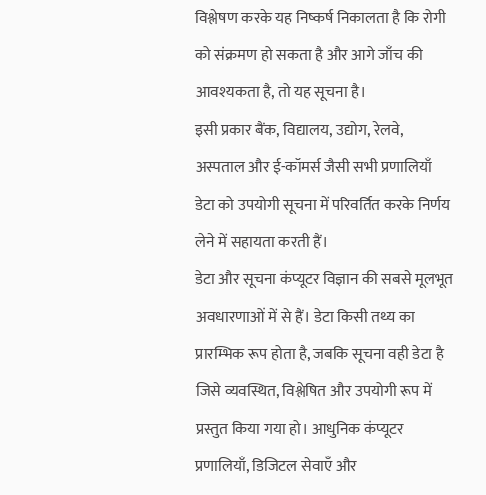विश्लेषण करके यह निष्कर्ष निकालता है कि रोगी को संक्रमण हो सकता है और आगे जाँच की आवश्यकता है, तो यह सूचना है।
इसी प्रकार बैंक, विद्यालय, उद्योग, रेलवे, अस्पताल और ई-कॉमर्स जैसी सभी प्रणालियाँ डेटा को उपयोगी सूचना में परिवर्तित करके निर्णय लेने में सहायता करती हैं।
डेटा और सूचना कंप्यूटर विज्ञान की सबसे मूलभूत अवधारणाओं में से हैं। डेटा किसी तथ्य का प्रारम्भिक रूप होता है, जबकि सूचना वही डेटा है जिसे व्यवस्थित, विश्लेषित और उपयोगी रूप में प्रस्तुत किया गया हो। आधुनिक कंप्यूटर प्रणालियाँ, डिजिटल सेवाएँ और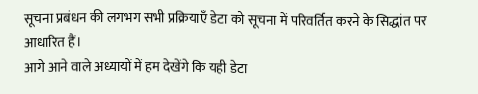सूचना प्रबंधन की लगभग सभी प्रक्रियाएँ डेटा को सूचना में परिवर्तित करने के सिद्धांत पर आधारित हैं।
आगे आने वाले अध्यायों में हम देखेंगे कि यही डेटा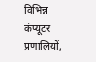विभिन्न कंप्यूटर प्रणालियों,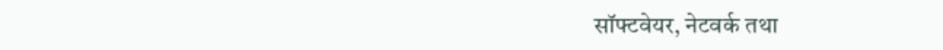सॉफ्टवेयर, नेटवर्क तथा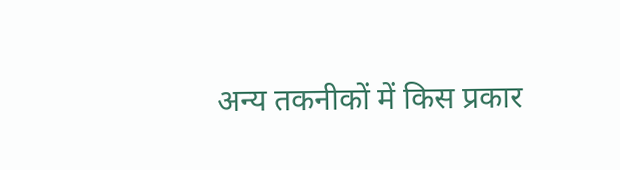अन्य तकनीकों में किस प्रकार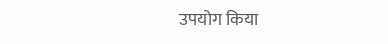उपयोग किया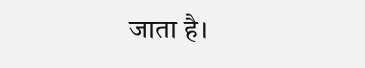जाता है।